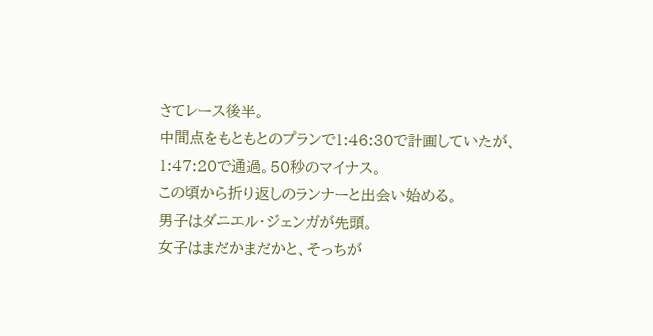さてレース後半。
中間点をもともとのプランで1:46:30で計画していたが、
1:47:20で通過。50秒のマイナス。
この頃から折り返しのランナーと出会い始める。
男子はダニエル・ジェンガが先頭。
女子はまだかまだかと、そっちが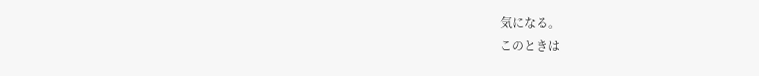気になる。
このときは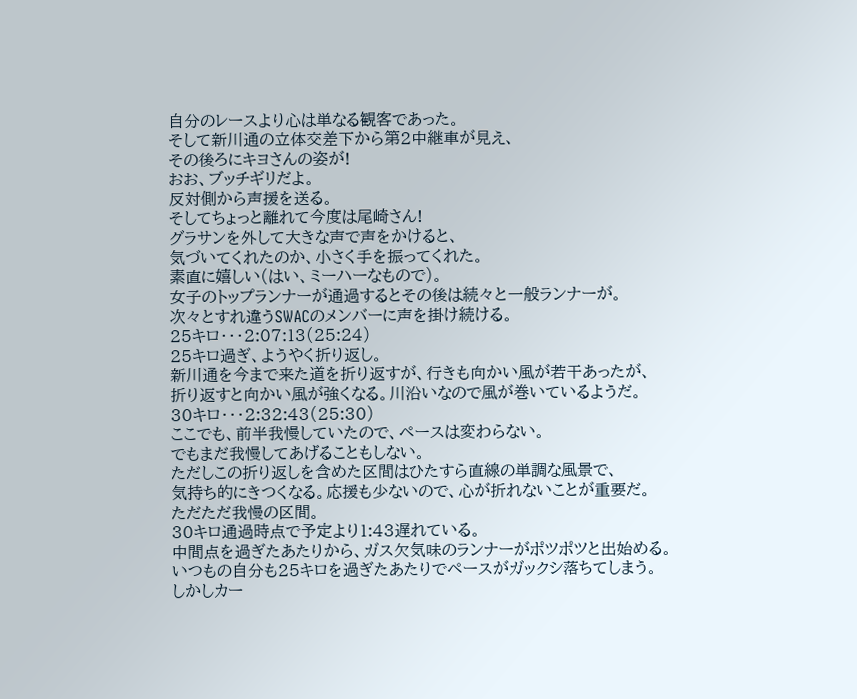自分のレースより心は単なる観客であった。
そして新川通の立体交差下から第2中継車が見え、
その後ろにキヨさんの姿が!
おお、ブッチギリだよ。
反対側から声援を送る。
そしてちょっと離れて今度は尾崎さん!
グラサンを外して大きな声で声をかけると、
気づいてくれたのか、小さく手を振ってくれた。
素直に嬉しい(はい、ミーハーなもので)。
女子のトップランナーが通過するとその後は続々と一般ランナーが。
次々とすれ違うSWACのメンバーに声を掛け続ける。
25キロ・・・2:07:13(25:24)
25キロ過ぎ、ようやく折り返し。
新川通を今まで来た道を折り返すが、行きも向かい風が若干あったが、
折り返すと向かい風が強くなる。川沿いなので風が巻いているようだ。
30キロ・・・2:32:43(25:30)
ここでも、前半我慢していたので、ペースは変わらない。
でもまだ我慢してあげることもしない。
ただしこの折り返しを含めた区間はひたすら直線の単調な風景で、
気持ち的にきつくなる。応援も少ないので、心が折れないことが重要だ。
ただただ我慢の区間。
30キロ通過時点で予定より1:43遅れている。
中間点を過ぎたあたりから、ガス欠気味のランナーがポツポツと出始める。
いつもの自分も25キロを過ぎたあたりでペースがガックシ落ちてしまう。
しかしカー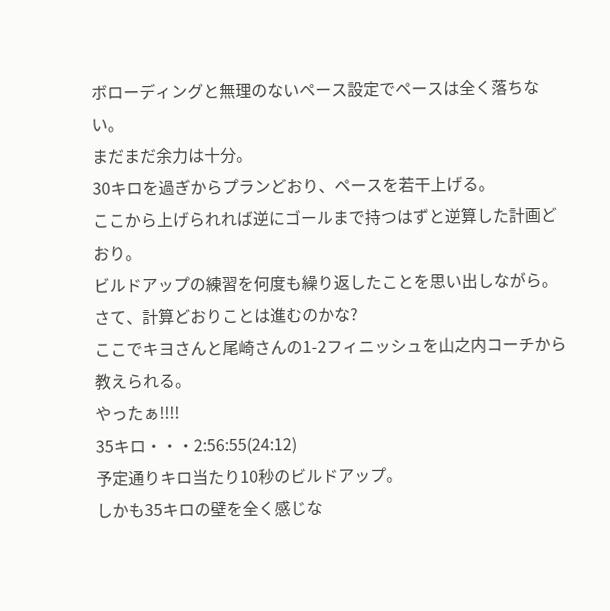ボローディングと無理のないペース設定でペースは全く落ちない。
まだまだ余力は十分。
30キロを過ぎからプランどおり、ペースを若干上げる。
ここから上げられれば逆にゴールまで持つはずと逆算した計画どおり。
ビルドアップの練習を何度も繰り返したことを思い出しながら。
さて、計算どおりことは進むのかな?
ここでキヨさんと尾崎さんの1-2フィニッシュを山之内コーチから教えられる。
やったぁ!!!!
35キロ・・・2:56:55(24:12)
予定通りキロ当たり10秒のビルドアップ。
しかも35キロの壁を全く感じな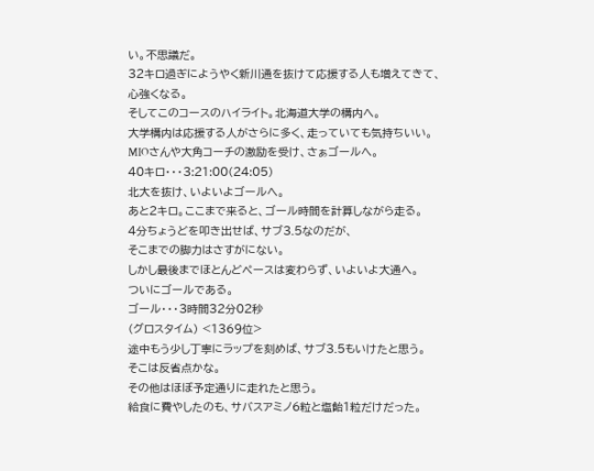い。不思議だ。
32キロ過ぎにようやく新川通を抜けて応援する人も増えてきて、
心強くなる。
そしてこのコースのハイライト。北海道大学の構内へ。
大学構内は応援する人がさらに多く、走っていても気持ちいい。
MIOさんや大角コーチの激励を受け、さぁゴールへ。
40キロ・・・3:21:00(24:05)
北大を抜け、いよいよゴールへ。
あと2キロ。ここまで来ると、ゴール時間を計算しながら走る。
4分ちょうどを叩き出せば、サブ3.5なのだが、
そこまでの脚力はさすがにない。
しかし最後までほとんどペースは変わらず、いよいよ大通へ。
ついにゴールである。
ゴール・・・3時間32分02秒
(グロスタイム) <1369位>
途中もう少し丁寧にラップを刻めば、サブ3.5もいけたと思う。
そこは反省点かな。
その他はほぼ予定通りに走れたと思う。
給食に費やしたのも、サバスアミノ6粒と塩飴1粒だけだった。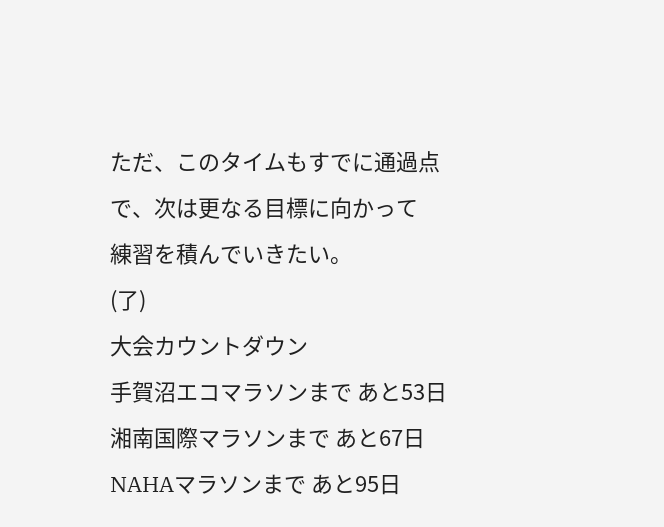ただ、このタイムもすでに通過点で、次は更なる目標に向かって
練習を積んでいきたい。
(了)
大会カウントダウン
手賀沼エコマラソンまで あと53日
湘南国際マラソンまで あと67日
NAHAマラソンまで あと95日